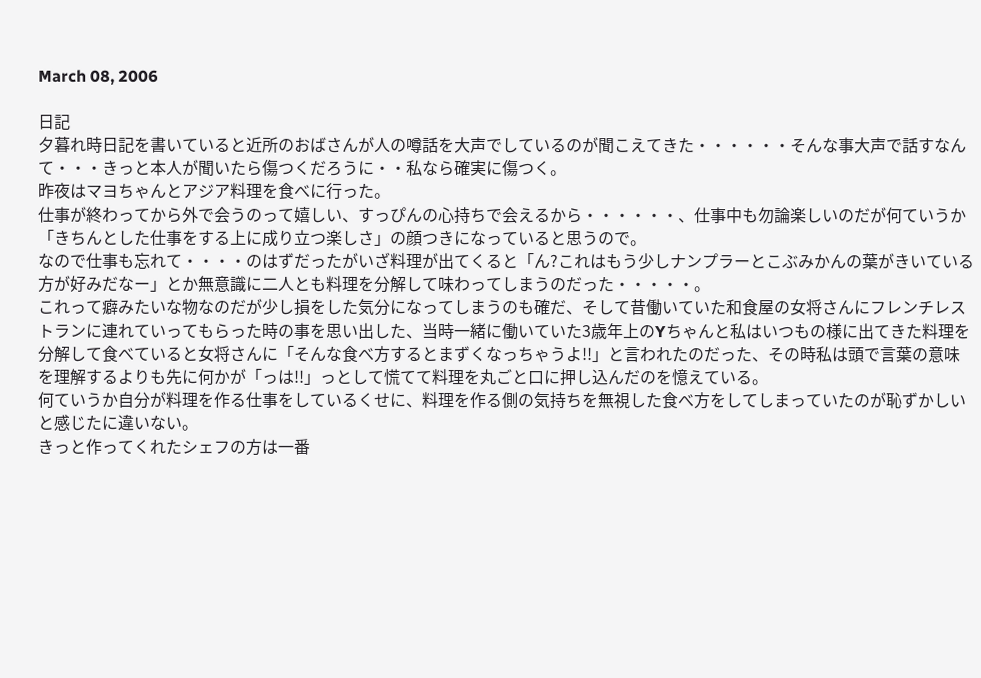March 08, 2006

日記
夕暮れ時日記を書いていると近所のおばさんが人の噂話を大声でしているのが聞こえてきた・・・・・・そんな事大声で話すなんて・・・きっと本人が聞いたら傷つくだろうに・・私なら確実に傷つく。
昨夜はマヨちゃんとアジア料理を食べに行った。
仕事が終わってから外で会うのって嬉しい、すっぴんの心持ちで会えるから・・・・・・、仕事中も勿論楽しいのだが何ていうか「きちんとした仕事をする上に成り立つ楽しさ」の顔つきになっていると思うので。
なので仕事も忘れて・・・・のはずだったがいざ料理が出てくると「ん?これはもう少しナンプラーとこぶみかんの葉がきいている方が好みだなー」とか無意識に二人とも料理を分解して味わってしまうのだった・・・・・。
これって癖みたいな物なのだが少し損をした気分になってしまうのも確だ、そして昔働いていた和食屋の女将さんにフレンチレストランに連れていってもらった時の事を思い出した、当時一緒に働いていた3歳年上のYちゃんと私はいつもの様に出てきた料理を分解して食べていると女将さんに「そんな食べ方するとまずくなっちゃうよ!!」と言われたのだった、その時私は頭で言葉の意味を理解するよりも先に何かが「っは!!」っとして慌てて料理を丸ごと口に押し込んだのを憶えている。
何ていうか自分が料理を作る仕事をしているくせに、料理を作る側の気持ちを無視した食べ方をしてしまっていたのが恥ずかしいと感じたに違いない。
きっと作ってくれたシェフの方は一番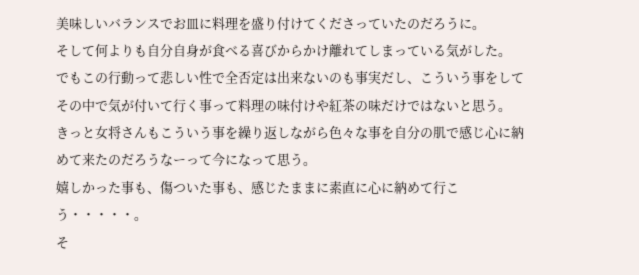美味しいバランスでお皿に料理を盛り付けてくださっていたのだろうに。
そして何よりも自分自身が食べる喜びからかけ離れてしまっている気がした。
でもこの行動って悲しい性で全否定は出来ないのも事実だし、こういう事をしてその中で気が付いて行く事って料理の味付けや紅茶の味だけではないと思う。
きっと女将さんもこういう事を繰り返しながら色々な事を自分の肌で感じ心に納めて来たのだろうなーって今になって思う。
嬉しかった事も、傷ついた事も、感じたままに素直に心に納めて行こう・・・・・。
そ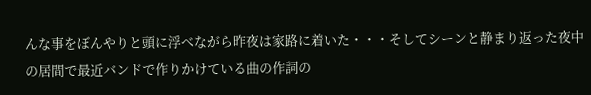んな事をぼんやりと頭に浮べながら昨夜は家路に着いた・・・そしてシーンと静まり返った夜中の居間で最近バンドで作りかけている曲の作詞の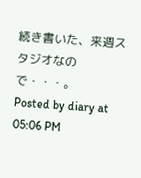続き書いた、来週スタジオなので・・・。
Posted by diary at 05:06 PM